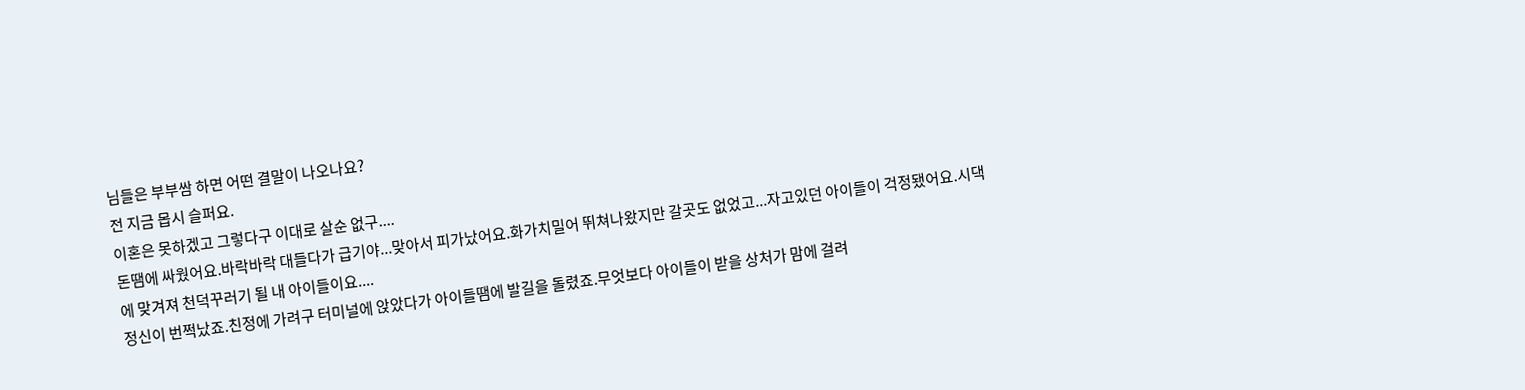님들은 부부쌈 하면 어떤 결말이 나오나요?
전 지금 몹시 슬퍼요.
이혼은 못하겠고 그렇다구 이대로 살순 없구....
돈땜에 싸웠어요.바락바락 대들다가 급기야...맞아서 피가났어요.화가치밀어 뛰쳐나왔지만 갈곳도 없었고...자고있던 아이들이 걱정됐어요.시댁에 맞겨져 천덕꾸러기 될 내 아이들이요....
정신이 번쩍났죠.친정에 가려구 터미널에 앉았다가 아이들땜에 발길을 돌렸죠.무엇보다 아이들이 받을 상처가 맘에 걸려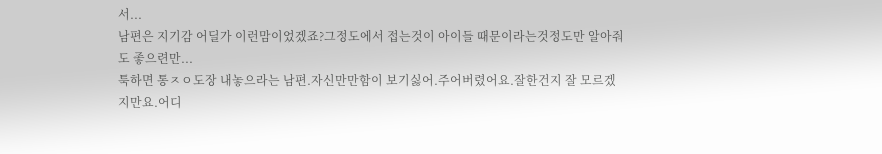서...
남편은 지기감 어딜가 이런맘이었겠죠?그정도에서 접는것이 아이들 때문이라는것정도만 알아줘도 좋으련만...
툭하면 통ㅈㅇ도장 내놓으라는 남편.자신만만함이 보기싫어.주어버렸어요.잘한건지 잘 모르겠지만요.어디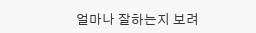얼마나 잘하는지 보려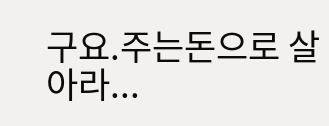구요.주는돈으로 살아라...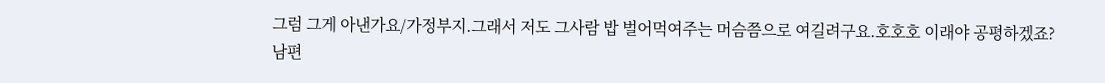그럼 그게 아낸가요/가정부지.그래서 저도 그사람 밥 벌어먹여주는 머슴쯤으로 여길려구요.호호호 이래야 공평하겠죠?
남편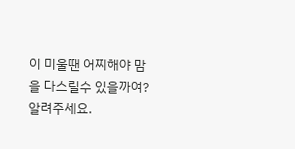이 미울땐 어찌해야 맘을 다스릴수 있을까여?
알려주세요.